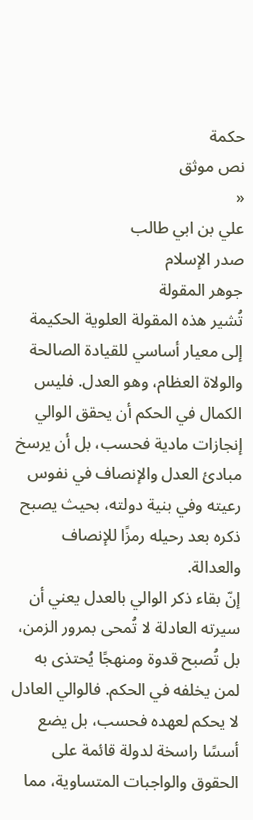حكمة
نص موثق
«
علي بن ابي طالب
صدر الإسلام
جوهر المقولة
تُشير هذه المقولة العلوية الحكيمة إلى معيار أساسي للقيادة الصالحة والولاة العظام، وهو العدل. فليس الكمال في الحكم أن يحقق الوالي إنجازات مادية فحسب، بل أن يرسخ مبادئ العدل والإنصاف في نفوس رعيته وفي بنية دولته، بحيث يصبح ذكره بعد رحيله رمزًا للإنصاف والعدالة.
إنّ بقاء ذكر الوالي بالعدل يعني أن سيرته العادلة لا تُمحى بمرور الزمن، بل تُصبح قدوة ومنهجًا يُحتذى به لمن يخلفه في الحكم. فالوالي العادل لا يحكم لعهده فحسب، بل يضع أسسًا راسخة لدولة قائمة على الحقوق والواجبات المتساوية، مما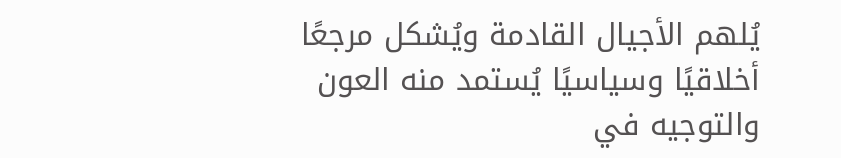يُلهم الأجيال القادمة ويُشكل مرجعًا أخلاقيًا وسياسيًا يُستمد منه العون والتوجيه في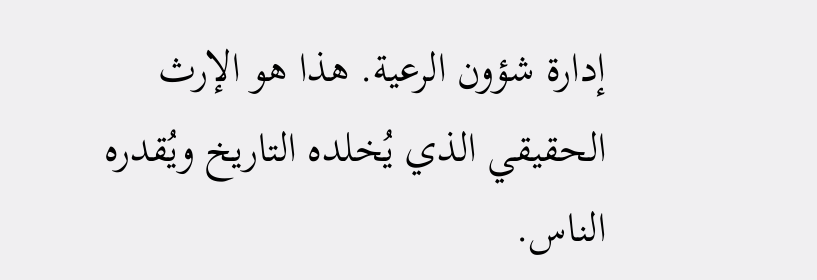إدارة شؤون الرعية. هذا هو الإرث الحقيقي الذي يُخلده التاريخ ويُقدره الناس.